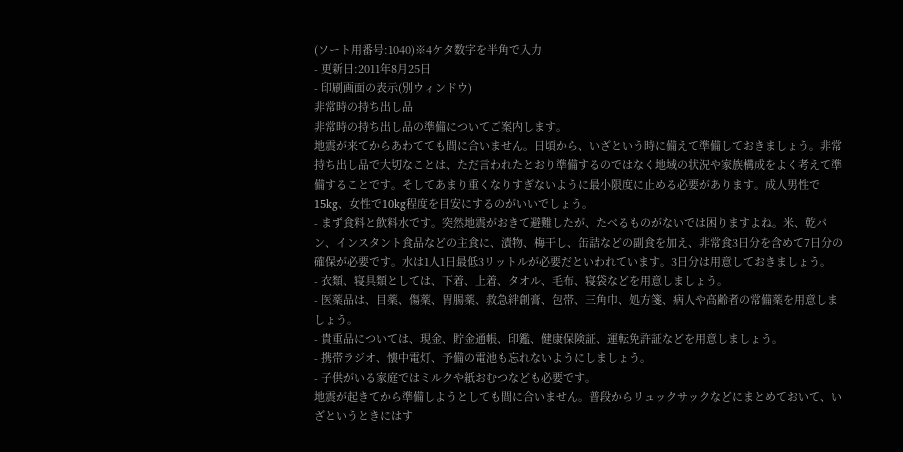(ソート用番号:1040)※4ケタ数字を半角で入力
- 更新日:2011年8月25日
- 印刷画面の表示(別ウィンドウ)
非常時の持ち出し品
非常時の持ち出し品の準備についてご案内します。
地震が来てからあわてても間に合いません。日頃から、いざという時に備えて準備しておきましょう。非常持ち出し品で大切なことは、ただ言われたとおり準備するのではなく地域の状況や家族構成をよく考えて準備することです。そしてあまり重くなりすぎないように最小限度に止める必要があります。成人男性で15kg、女性で10kg程度を目安にするのがいいでしょう。
- まず食料と飲料水です。突然地震がおきて避難したが、たべるものがないでは困りますよね。米、乾パン、インスタント食品などの主食に、漬物、梅干し、缶詰などの副食を加え、非常食3日分を含めて7日分の確保が必要です。水は1人1日最低3リットルが必要だといわれています。3日分は用意しておきましょう。
- 衣類、寝具類としては、下着、上着、タオル、毛布、寝袋などを用意しましょう。
- 医薬品は、目薬、傷薬、胃腸薬、救急絆創膏、包帯、三角巾、処方箋、病人や高齢者の常備薬を用意しましょう。
- 貴重品については、現金、貯金通帳、印鑑、健康保険証、運転免許証などを用意しましょう。
- 携帯ラジオ、懐中電灯、予備の電池も忘れないようにしましょう。
- 子供がいる家庭ではミルクや紙おむつなども必要です。
地震が起きてから準備しようとしても間に合いません。普段からリュックサックなどにまとめておいて、いざというときにはす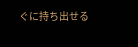ぐに持ち出せる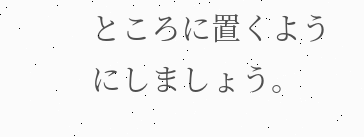ところに置くようにしましょう。